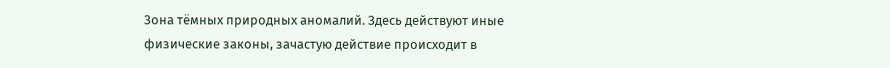Зона тёмных природных аномалий. Здесь действуют иные физические законы, зачастую действие происходит в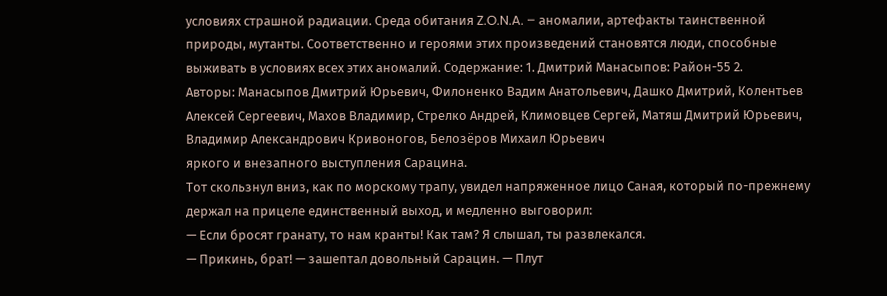условиях страшной радиации. Среда обитания Z.O.N.A. – аномалии, артефакты таинственной природы, мутанты. Соответственно и героями этих произведений становятся люди, способные выживать в условиях всех этих аномалий. Содержание: 1. Дмитрий Манасыпов: Район-55 2.
Авторы: Манасыпов Дмитрий Юрьевич, Филоненко Вадим Анатольевич, Дашко Дмитрий, Колентьев Алексей Сергеевич, Махов Владимир, Стрелко Андрей, Климовцев Сергей, Матяш Дмитрий Юрьевич, Владимир Александрович Кривоногов, Белозёров Михаил Юрьевич
яркого и внезапного выступления Сарацина.
Тот скользнул вниз, как по морскому трапу, увидел напряженное лицо Саная, который по-прежнему держал на прицеле единственный выход, и медленно выговорил:
— Если бросят гранату, то нам кранты! Как там? Я слышал, ты развлекался.
— Прикинь, брат! — зашептал довольный Сарацин. — Плут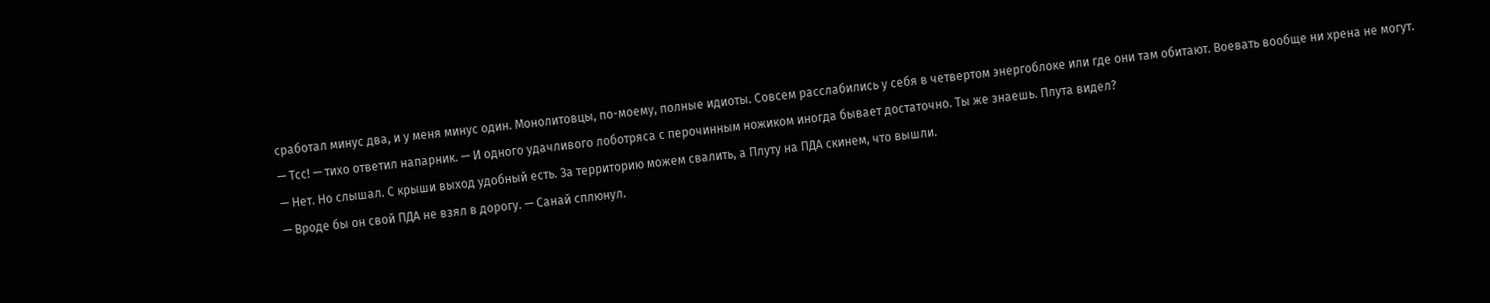сработал минус два, и у меня минус один. Монолитовцы, по-моему, полные идиоты. Совсем расслабились у себя в четвертом энергоблоке или где они там обитают. Воевать вообще ни хрена не могут.
— Тсс! — тихо ответил напарник. — И одного удачливого лоботряса с перочинным ножиком иногда бывает достаточно. Ты же знаешь. Плута видел?
— Нет. Но слышал. С крыши выход удобный есть. За территорию можем свалить, а Плуту на ПДА скинем, что вышли.
— Вроде бы он свой ПДА не взял в дорогу. — Санай сплюнул.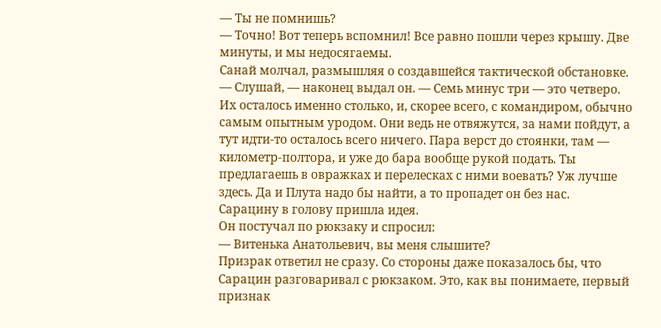— Ты не помнишь?
— Точно! Вот теперь вспомнил! Все равно пошли через крышу. Две минуты, и мы недосягаемы.
Санай молчал, размышляя о создавшейся тактической обстановке.
— Слушай, — наконец выдал он. — Семь минус три — это четверо. Их осталось именно столько, и, скорее всего, с командиром, обычно самым опытным уродом. Они ведь не отвяжутся, за нами пойдут, а тут идти-то осталось всего ничего. Пара верст до стоянки, там — километр-полтора, и уже до бара вообще рукой подать. Ты предлагаешь в овражках и перелесках с ними воевать? Уж лучше здесь. Да и Плута надо бы найти, а то пропадет он без нас.
Сарацину в голову пришла идея.
Он постучал по рюкзаку и спросил:
— Витенька Анатольевич, вы меня слышите?
Призрак ответил не сразу. Со стороны даже показалось бы, что Сарацин разговаривал с рюкзаком. Это, как вы понимаете, первый признак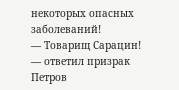некоторых опасных заболеваний!
— Товарищ Сарацин! — ответил призрак Петров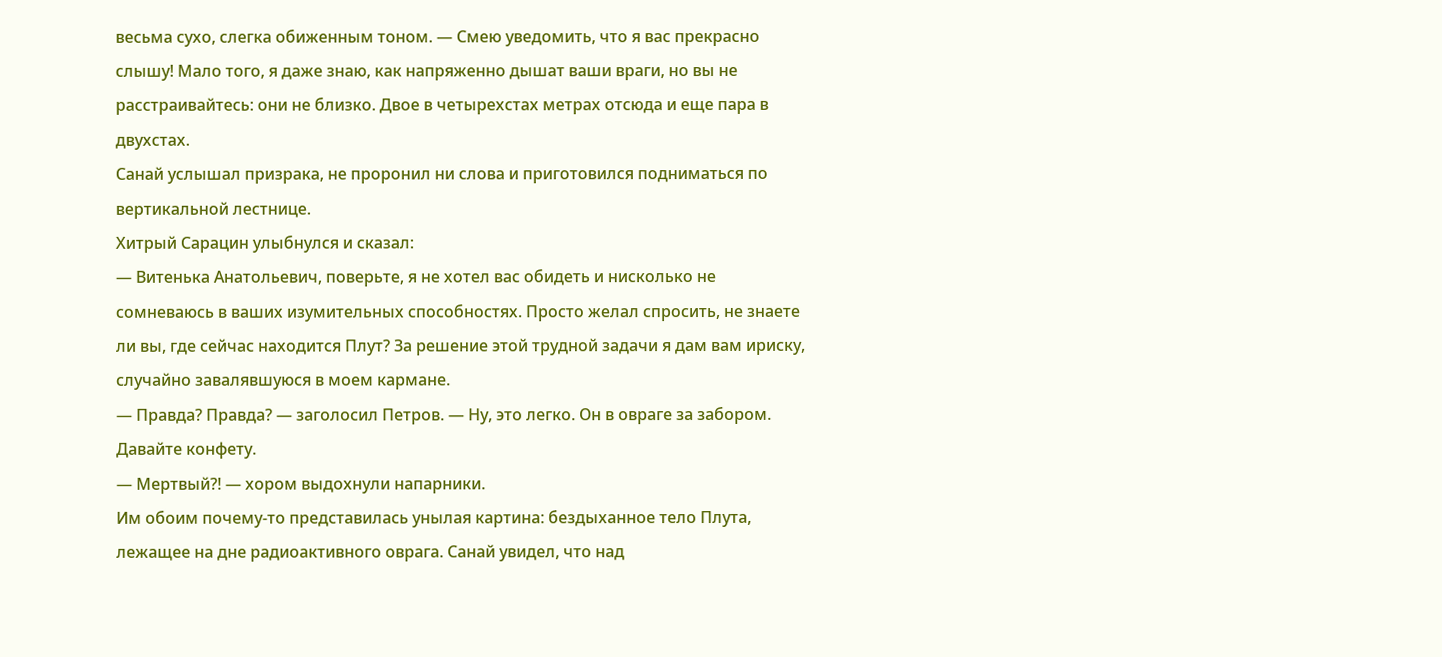весьма сухо, слегка обиженным тоном. — Смею уведомить, что я вас прекрасно слышу! Мало того, я даже знаю, как напряженно дышат ваши враги, но вы не расстраивайтесь: они не близко. Двое в четырехстах метрах отсюда и еще пара в двухстах.
Санай услышал призрака, не проронил ни слова и приготовился подниматься по вертикальной лестнице.
Хитрый Сарацин улыбнулся и сказал:
— Витенька Анатольевич, поверьте, я не хотел вас обидеть и нисколько не сомневаюсь в ваших изумительных способностях. Просто желал спросить, не знаете ли вы, где сейчас находится Плут? За решение этой трудной задачи я дам вам ириску, случайно завалявшуюся в моем кармане.
— Правда? Правда? — заголосил Петров. — Ну, это легко. Он в овраге за забором. Давайте конфету.
— Мертвый?! — хором выдохнули напарники.
Им обоим почему-то представилась унылая картина: бездыханное тело Плута, лежащее на дне радиоактивного оврага. Санай увидел, что над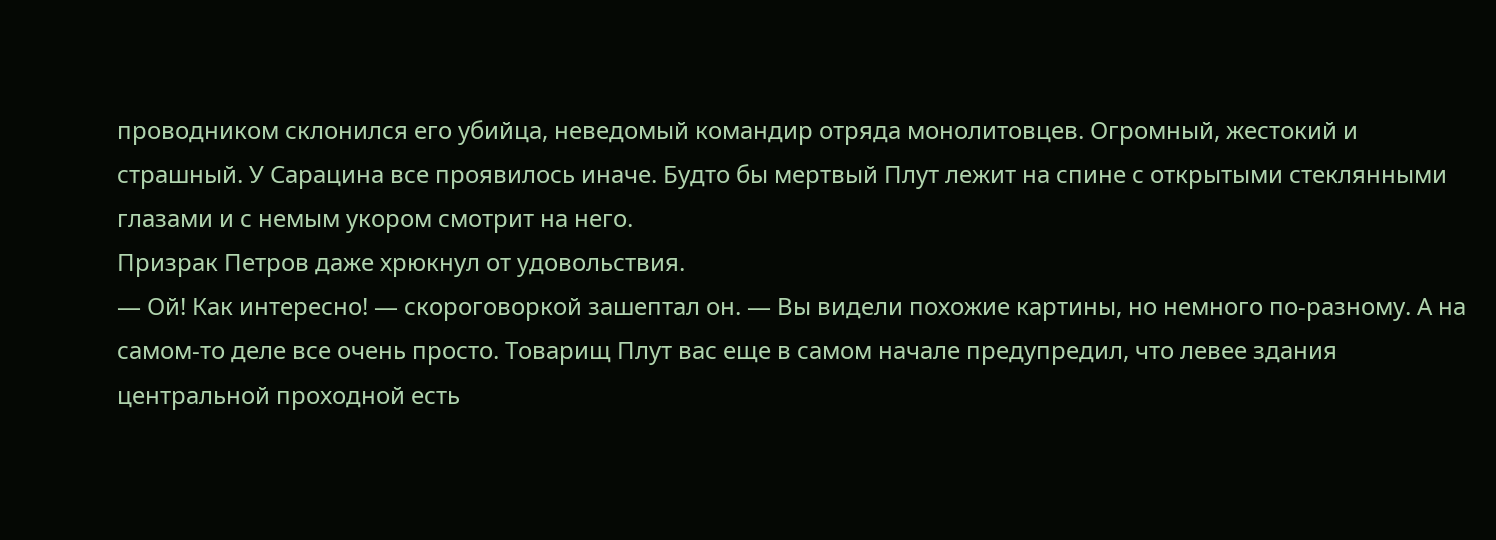проводником склонился его убийца, неведомый командир отряда монолитовцев. Огромный, жестокий и страшный. У Сарацина все проявилось иначе. Будто бы мертвый Плут лежит на спине с открытыми стеклянными глазами и с немым укором смотрит на него.
Призрак Петров даже хрюкнул от удовольствия.
— Ой! Как интересно! — скороговоркой зашептал он. — Вы видели похожие картины, но немного по-разному. А на самом-то деле все очень просто. Товарищ Плут вас еще в самом начале предупредил, что левее здания центральной проходной есть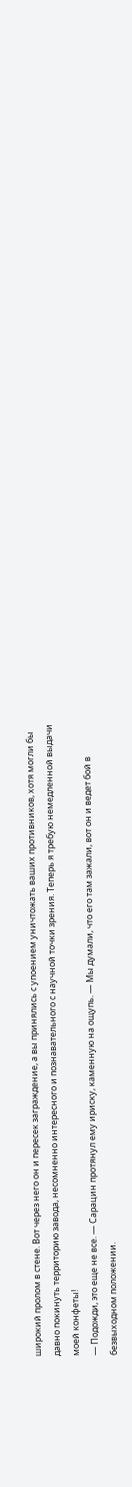широкий пролом в стене. Вот через него он и пересек заграждение, а вы принялись с упоением уничтожать ваших противников, хотя могли бы давно покинуть территорию завода, несомненно интересного и познавательного с научной точки зрения. Теперь я требую немедленной выдачи моей конфеты!
— Подожди, это еще не все. — Сарацин протянул ему ириску, каменную на ощупь. — Мы думали, что его там зажали, вот он и ведет бой в безвыходном положении.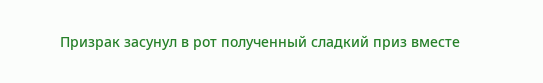Призрак засунул в рот полученный сладкий приз вместе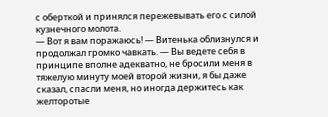с оберткой и принялся пережевывать его с силой кузнечного молота.
— Вот я вам поражаюсь! — Витенька облизнулся и продолжал громко чавкать. — Вы ведете себя в принципе вполне адекватно, не бросили меня в тяжелую минуту моей второй жизни, я бы даже сказал, спасли меня, но иногда держитесь как желторотые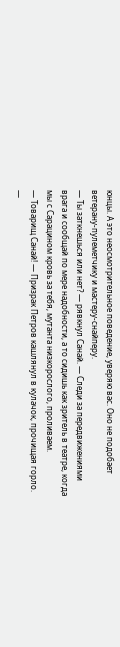юнцы. А это неосмотрительное поведение, уверяю вас. Оно не подобает ветерану-пулеметчику и мастеру-снайперу.
— Ты заткнешься или нет? — рявкнул Санай. — Следи за передвижениями врага и сообщай по мере надобности, а то сидишь как зритель в театре, когда мы с Сарацином кровь за тебя, мутанта низкорослого, проливаем.
— Товарищ Санай! — Призрак Петров кашлянул в кулачок, прочищая горло. —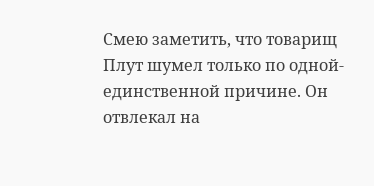Смею заметить, что товарищ Плут шумел только по одной-единственной причине. Он отвлекал на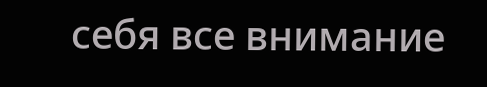себя все внимание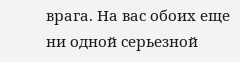врага. На вас обоих еще ни одной серьезной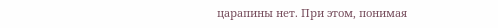царапины нет. При этом, понимая